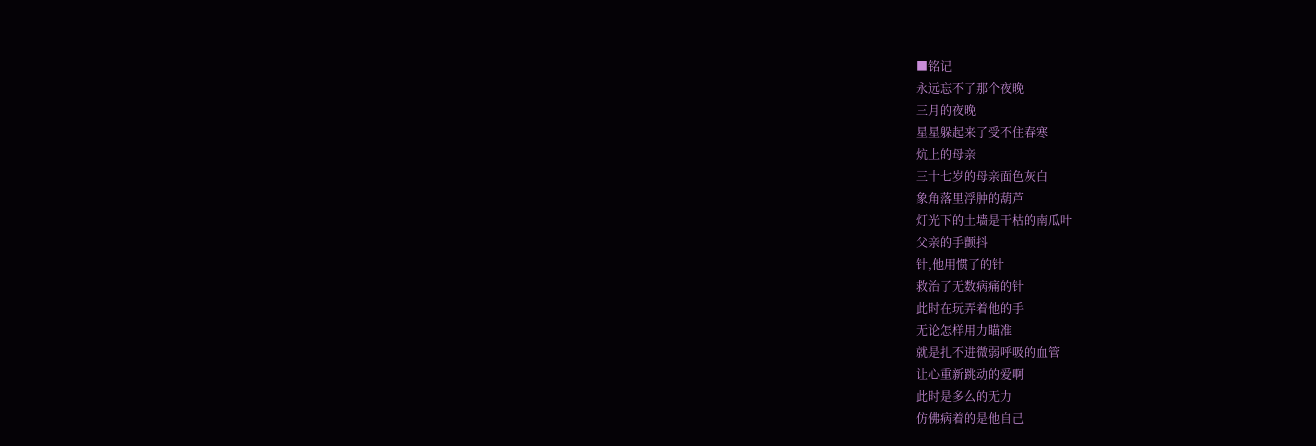■铭记
永远忘不了那个夜晚
三月的夜晚
星星躲起来了受不住春寒
炕上的母亲
三十七岁的母亲面色灰白
象角落里浮肿的葫芦
灯光下的土墙是干枯的南瓜叶
父亲的手颤抖
针,他用惯了的针
救治了无数病痛的针
此时在玩弄着他的手
无论怎样用力瞄准
就是扎不进微弱呼吸的血管
让心重新跳动的爱啊
此时是多么的无力
仿佛病着的是他自己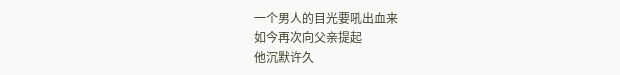一个男人的目光要吼出血来
如今再次向父亲提起
他沉默许久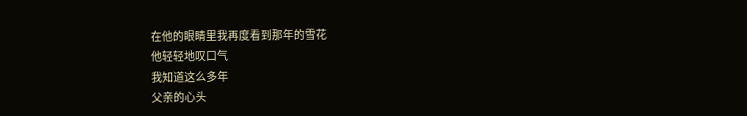在他的眼睛里我再度看到那年的雪花
他轻轻地叹口气
我知道这么多年
父亲的心头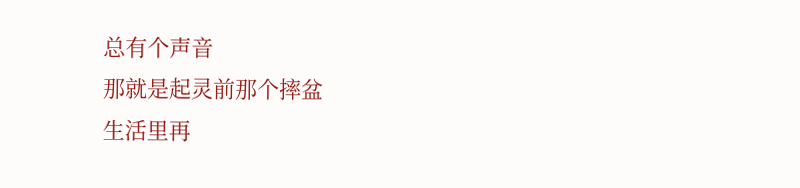总有个声音
那就是起灵前那个摔盆
生活里再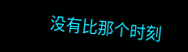没有比那个时刻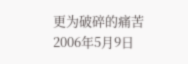更为破碎的痛苦
2006年5月9日